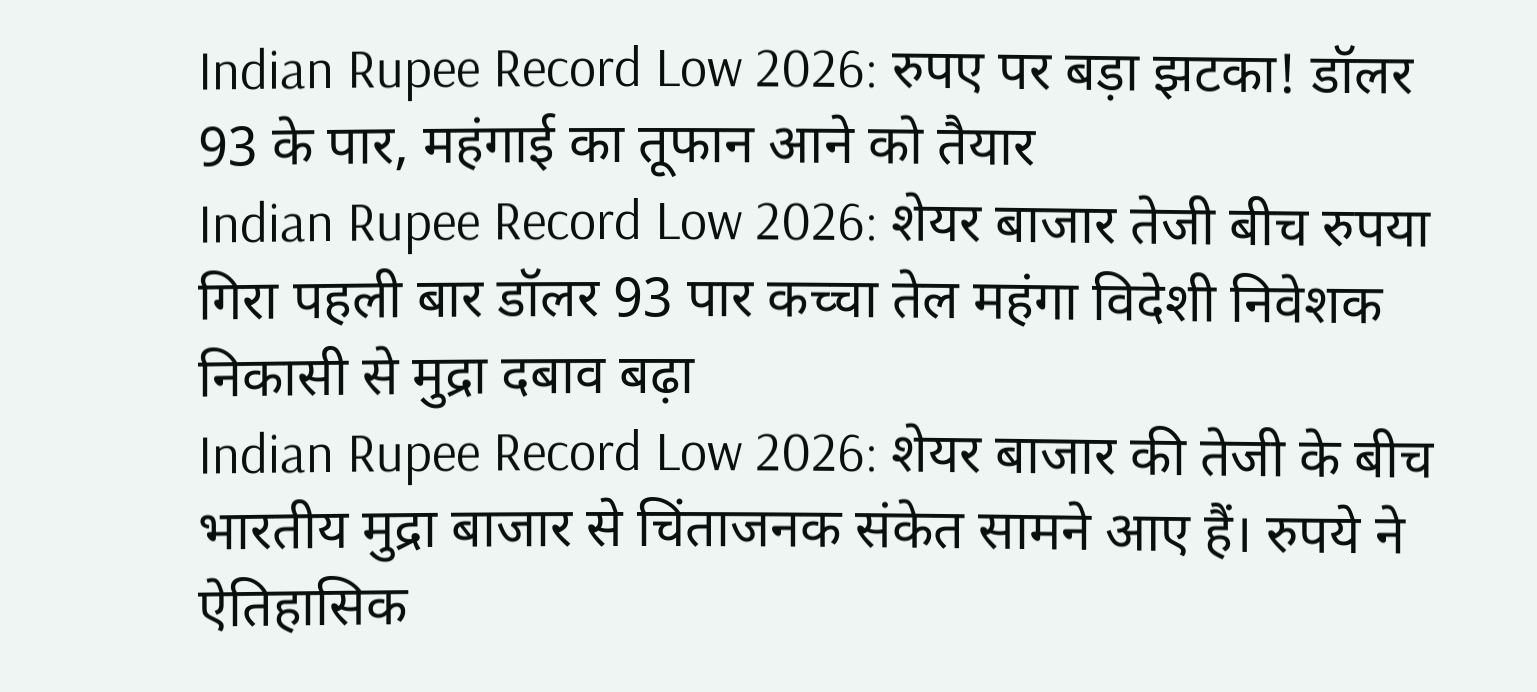Indian Rupee Record Low 2026: रुपए पर बड़ा झटका! डॉलर 93 के पार, महंगाई का तूफान आने को तैयार
Indian Rupee Record Low 2026: शेयर बाजार तेजी बीच रुपया गिरा पहली बार डॉलर 93 पार कच्चा तेल महंगा विदेशी निवेशक निकासी से मुद्रा दबाव बढ़ा
Indian Rupee Record Low 2026: शेयर बाजार की तेजी के बीच भारतीय मुद्रा बाजार से चिंताजनक संकेत सामने आए हैं। रुपये ने ऐतिहासिक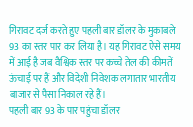गिरावट दर्ज करते हुए पहली बार डॉलर के मुकाबले 93 का स्तर पार कर लिया है। यह गिरावट ऐसे समय में आई है जब वैश्विक स्तर पर कच्चे तेल की कीमतें ऊंचाई पर हैं और विदेशी निवेशक लगातार भारतीय बाजार से पैसा निकाल रहे हैं।
पहली बार 93 के पार पहुंचा डॉलर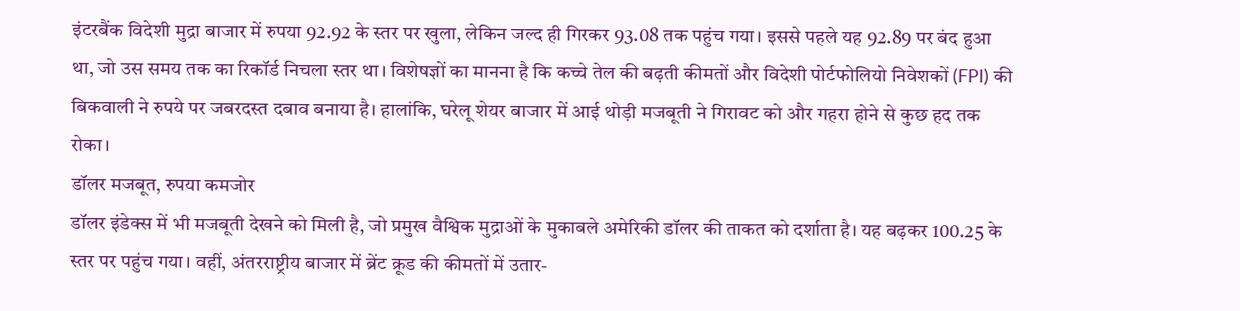इंटरबैंक विदेशी मुद्रा बाजार में रुपया 92.92 के स्तर पर खुला, लेकिन जल्द ही गिरकर 93.08 तक पहुंच गया। इससे पहले यह 92.89 पर बंद हुआ था, जो उस समय तक का रिकॉर्ड निचला स्तर था। विशेषज्ञों का मानना है कि कच्चे तेल की बढ़ती कीमतों और विदेशी पोर्टफोलियो निवेशकों (FPI) की बिकवाली ने रुपये पर जबरदस्त दबाव बनाया है। हालांकि, घरेलू शेयर बाजार में आई थोड़ी मजबूती ने गिरावट को और गहरा होने से कुछ हद तक रोका।
डॉलर मजबूत, रुपया कमजोर
डॉलर इंडेक्स में भी मजबूती देखने को मिली है, जो प्रमुख वैश्विक मुद्राओं के मुकाबले अमेरिकी डॉलर की ताकत को दर्शाता है। यह बढ़कर 100.25 के स्तर पर पहुंच गया। वहीं, अंतरराष्ट्रीय बाजार में ब्रेंट क्रूड की कीमतों में उतार-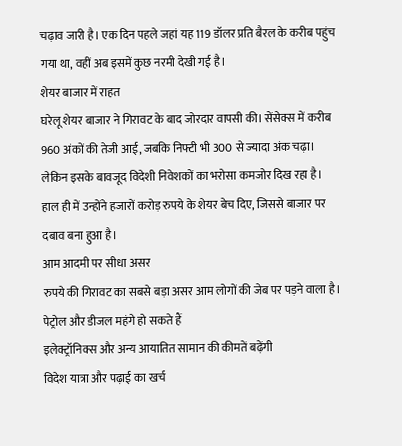चढ़ाव जारी है। एक दिन पहले जहां यह 119 डॉलर प्रति बैरल के करीब पहुंच गया था, वहीं अब इसमें कुछ नरमी देखी गई है।
शेयर बाजार में राहत
घरेलू शेयर बाजार ने गिरावट के बाद जोरदार वापसी की। सेंसेक्स में करीब 960 अंकों की तेजी आई, जबकि निफ्टी भी 300 से ज्यादा अंक चढ़ा। लेकिन इसके बावजूद विदेशी निवेशकों का भरोसा कमजोर दिख रहा है। हाल ही में उन्होंने हजारों करोड़ रुपये के शेयर बेच दिए, जिससे बाजार पर दबाव बना हुआ है।
आम आदमी पर सीधा असर
रुपये की गिरावट का सबसे बड़ा असर आम लोगों की जेब पर पड़ने वाला है।
पेट्रोल और डीजल महंगे हो सकते हैं
इलेक्ट्रॉनिक्स और अन्य आयातित सामान की कीमतें बढ़ेंगी
विदेश यात्रा और पढ़ाई का खर्च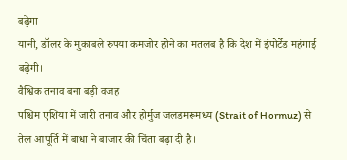बढ़ेगा
यानी, डॉलर के मुकाबले रुपया कमजोर होने का मतलब है कि देश में इंपोर्टेड महंगाई बढ़ेगी।
वैश्विक तनाव बना बड़ी वजह
पश्चिम एशिया में जारी तनाव और होर्मुज जलडमरूमध्य (Strait of Hormuz) से तेल आपूर्ति में बाधा ने बाजार की चिंता बढ़ा दी है।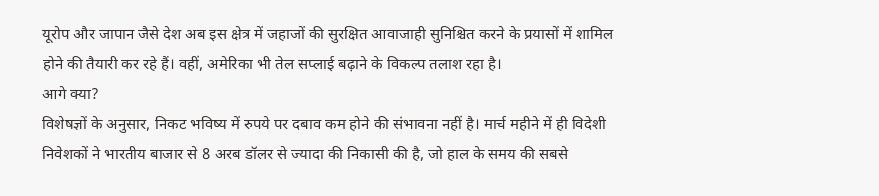यूरोप और जापान जैसे देश अब इस क्षेत्र में जहाजों की सुरक्षित आवाजाही सुनिश्चित करने के प्रयासों में शामिल होने की तैयारी कर रहे हैं। वहीं, अमेरिका भी तेल सप्लाई बढ़ाने के विकल्प तलाश रहा है।
आगे क्या?
विशेषज्ञों के अनुसार, निकट भविष्य में रुपये पर दबाव कम होने की संभावना नहीं है। मार्च महीने में ही विदेशी निवेशकों ने भारतीय बाजार से 8 अरब डॉलर से ज्यादा की निकासी की है, जो हाल के समय की सबसे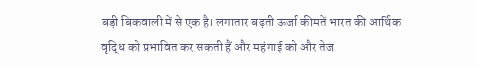बड़ी बिकवाली में से एक है। लगातार बढ़ती ऊर्जा कीमतें भारत की आर्थिक वृद्धि को प्रभावित कर सकती हैं और महंगाई को और तेज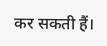कर सकती हैं।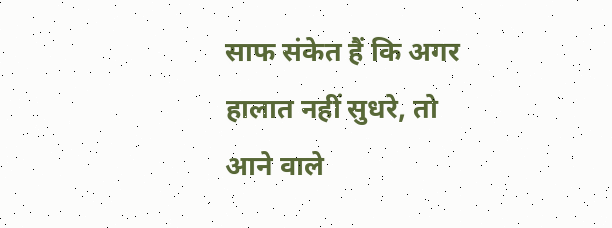साफ संकेत हैं कि अगर हालात नहीं सुधरे, तो आने वाले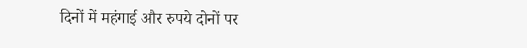दिनों में महंगाई और रुपये दोनों पर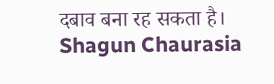दबाव बना रह सकता है।
Shagun Chaurasia